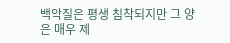백악질은 평생 침착되지만 그 양은 매우 제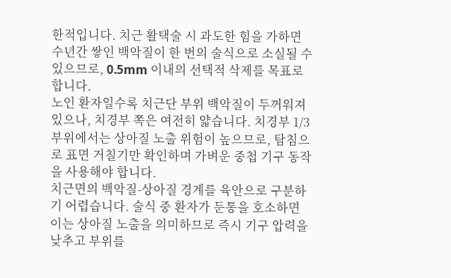한적입니다. 치근 활택술 시 과도한 힘을 가하면 수년간 쌓인 백악질이 한 번의 술식으로 소실될 수 있으므로, 0.5mm 이내의 선택적 삭제를 목표로 합니다.
노인 환자일수록 치근단 부위 백악질이 두꺼워져 있으나, 치경부 쪽은 여전히 얇습니다. 치경부 1/3 부위에서는 상아질 노출 위험이 높으므로, 탐침으로 표면 거칠기만 확인하며 가벼운 중첩 기구 동작을 사용해야 합니다.
치근면의 백악질-상아질 경계를 육안으로 구분하기 어렵습니다. 술식 중 환자가 둔통을 호소하면 이는 상아질 노출을 의미하므로 즉시 기구 압력을 낮추고 부위를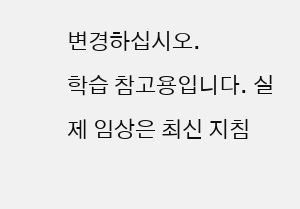변경하십시오.
학습 참고용입니다. 실제 임상은 최신 지침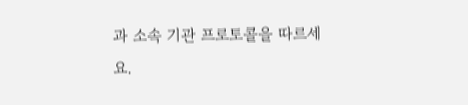과 소속 기관 프로토콜을 따르세요.